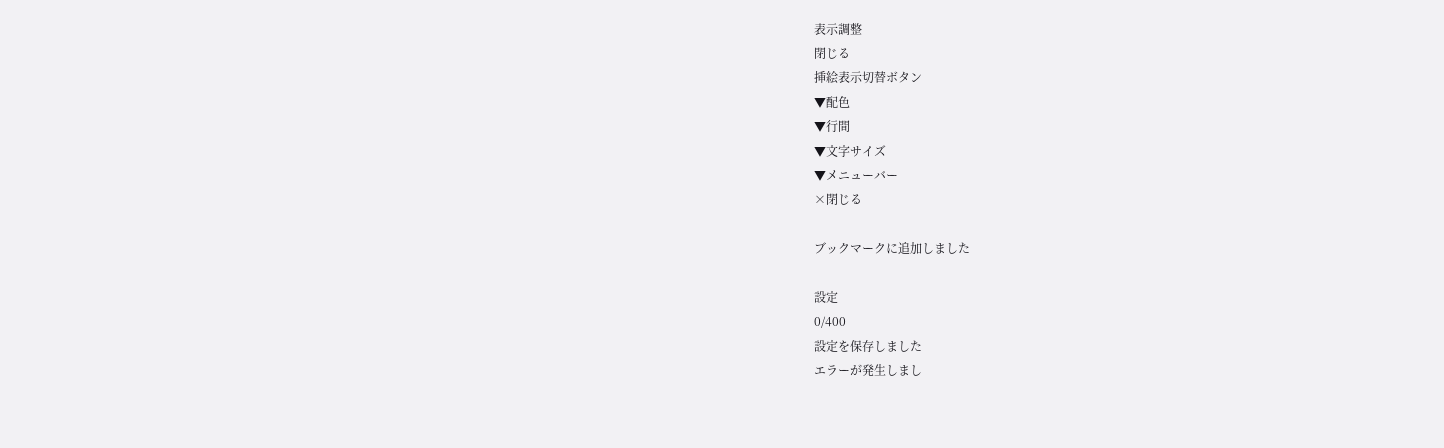表示調整
閉じる
挿絵表示切替ボタン
▼配色
▼行間
▼文字サイズ
▼メニューバー
×閉じる

ブックマークに追加しました

設定
0/400
設定を保存しました
エラーが発生しまし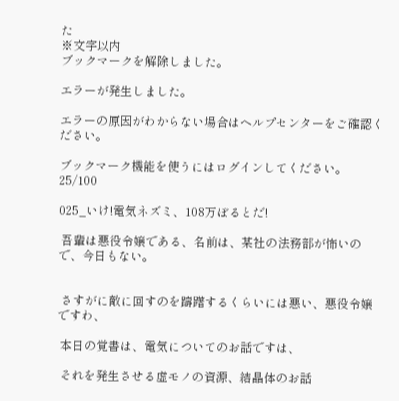た
※文字以内
ブックマークを解除しました。

エラーが発生しました。

エラーの原因がわからない場合はヘルプセンターをご確認ください。

ブックマーク機能を使うにはログインしてください。
25/100

025_いけ!電気ネズミ、108万ぼるとだ!

 吾輩は悪役令嬢である、名前は、某社の法務部が怖いので、今日もない。


 さすがに敵に回すのを躊躇するくらいには悪い、悪役令嬢ですわ、

 本日の覚書は、電気についてのお話ですは、

 それを発生させる虚モノの資源、結晶体のお話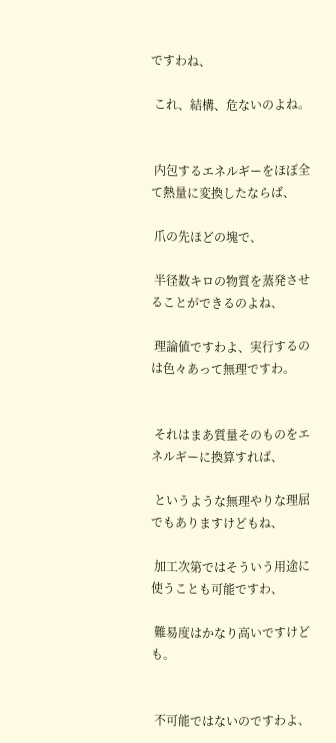ですわね、

 これ、結構、危ないのよね。


 内包するエネルギーをほぼ全て熱量に変換したならば、

 爪の先ほどの塊で、

 半径数キロの物質を蒸発させることができるのよね、

 理論値ですわよ、実行するのは色々あって無理ですわ。


 それはまあ質量そのものをエネルギーに換算すれば、

 というような無理やりな理屈でもありますけどもね、

 加工次第ではそういう用途に使うことも可能ですわ、

 難易度はかなり高いですけども。


 不可能ではないのですわよ、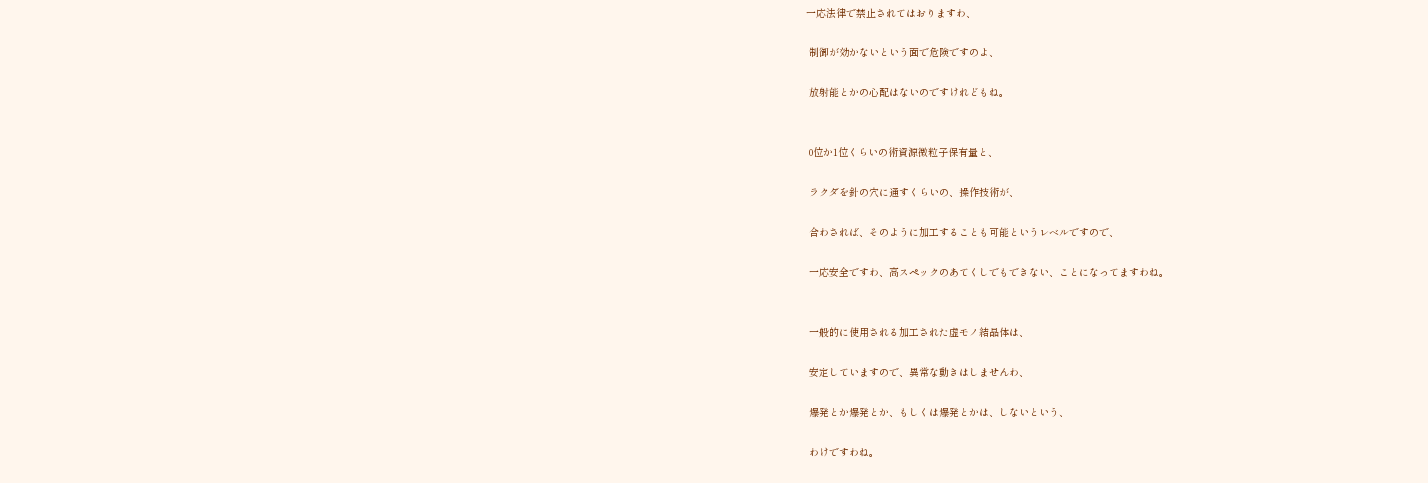一応法律で禁止されてはおりますわ、

 制御が効かないという面で危険ですのよ、

 放射能とかの心配はないのですけれどもね。


 0位か1位くらいの術資源微粒子保有量と、

 ラクダを針の穴に通すくらいの、操作技術が、

 合わされば、そのように加工することも可能というレベルですので、

 一応安全ですわ、高スペックのあてくしでもできない、ことになってますわね。


 一般的に使用される加工された虚モノ結晶体は、

 安定していますので、異常な動きはしませんわ、

 爆発とか爆発とか、もしくは爆発とかは、しないという、

 わけですわね。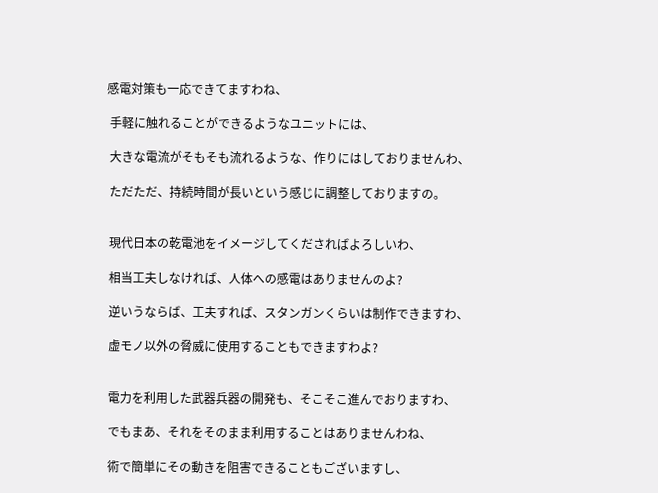感電対策も一応できてますわね、

 手軽に触れることができるようなユニットには、

 大きな電流がそもそも流れるような、作りにはしておりませんわ、

 ただただ、持続時間が長いという感じに調整しておりますの。


 現代日本の乾電池をイメージしてくださればよろしいわ、

 相当工夫しなければ、人体への感電はありませんのよ?

 逆いうならば、工夫すれば、スタンガンくらいは制作できますわ、

 虚モノ以外の脅威に使用することもできますわよ?


 電力を利用した武器兵器の開発も、そこそこ進んでおりますわ、

 でもまあ、それをそのまま利用することはありませんわね、

 術で簡単にその動きを阻害できることもございますし、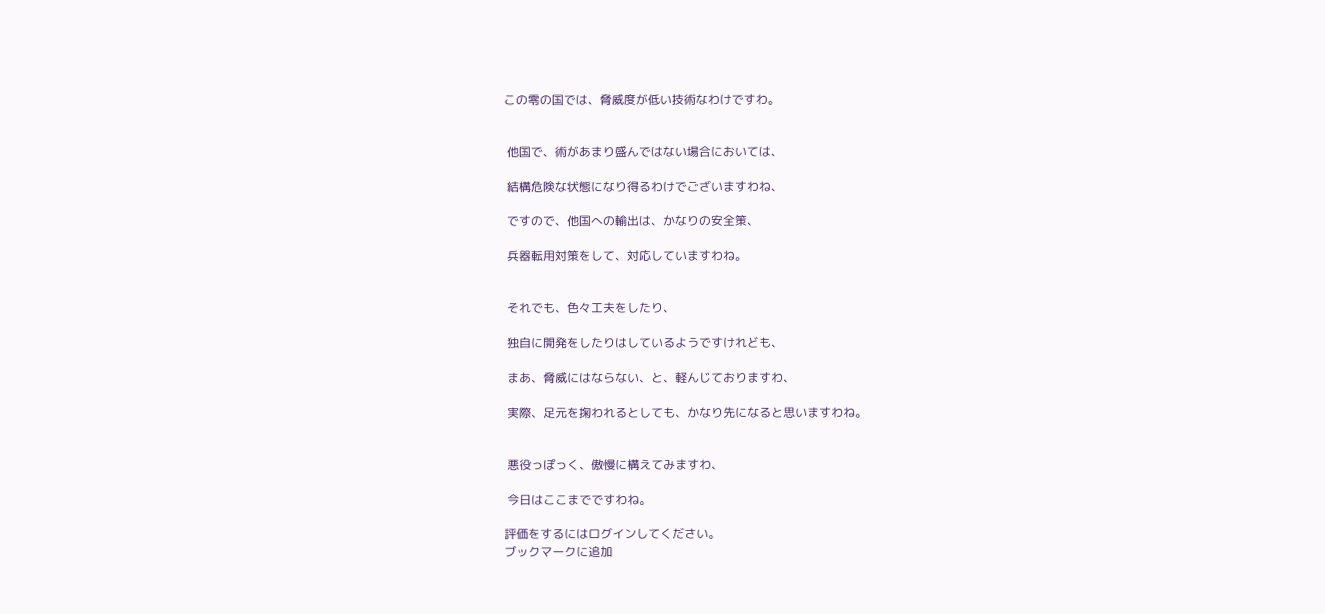この零の国では、脅威度が低い技術なわけですわ。


 他国で、術があまり盛んではない場合においては、

 結構危険な状態になり得るわけでございますわね、

 ですので、他国への輸出は、かなりの安全策、

 兵器転用対策をして、対応していますわね。


 それでも、色々工夫をしたり、

 独自に開発をしたりはしているようですけれども、

 まあ、脅威にはならない、と、軽んじておりますわ、

 実際、足元を掬われるとしても、かなり先になると思いますわね。


 悪役っぽっく、傲慢に構えてみますわ、

 今日はここまでですわね。

評価をするにはログインしてください。
ブックマークに追加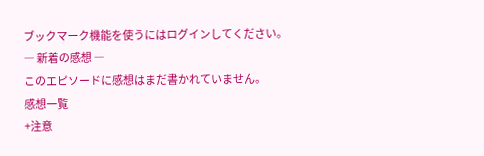ブックマーク機能を使うにはログインしてください。
― 新着の感想 ―
このエピソードに感想はまだ書かれていません。
感想一覧
+注意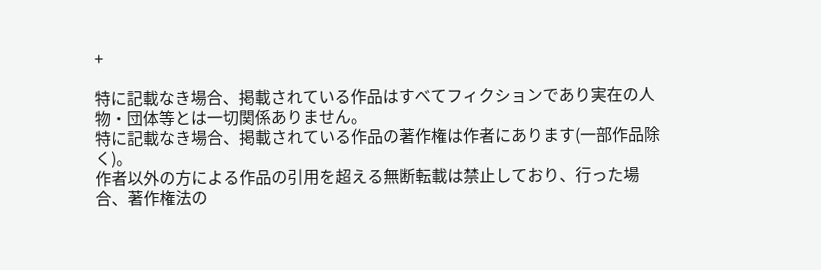+

特に記載なき場合、掲載されている作品はすべてフィクションであり実在の人物・団体等とは一切関係ありません。
特に記載なき場合、掲載されている作品の著作権は作者にあります(一部作品除く)。
作者以外の方による作品の引用を超える無断転載は禁止しており、行った場合、著作権法の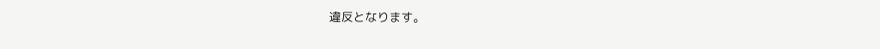違反となります。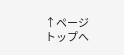↑ページトップへ